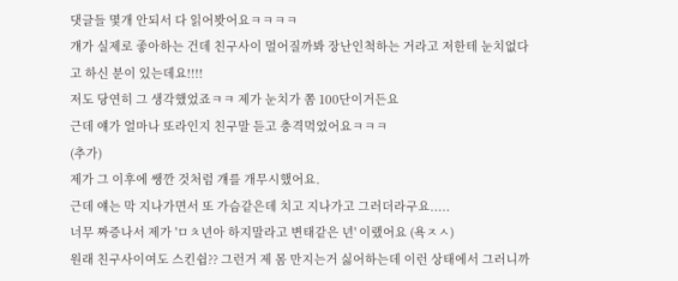댓글들 몇개 안되서 다 읽어봣어요ㅋㅋㅋㅋ
걔가 실제로 좋아하는 건데 친구사이 멀어질까봐 장난인척하는 거라고 저한테 눈치없다고 하신 분이 있는데요!!!!
저도 당연히 그 생각했었죠ㅋㅋ 제가 눈치가 쫌 100단이거든요
근데 얘가 얼마나 또라인지 친구말 듣고 충격먹었어요ㅋㅋㅋ
(추가)
제가 그 이후에 쌩깐 것처럼 걔를 개무시했어요.
근데 얘는 막 지나가면서 또 가슴같은데 치고 지나가고 그러더라구요.....
너무 짜증나서 제가 'ㅁㅊ년아 하지말라고 변태같은 년' 이랬어요 (욕ㅈㅅ)
원래 친구사이여도 스킨쉽?? 그런거 제 몸 만지는거 싫어하는데 이런 상태에서 그러니까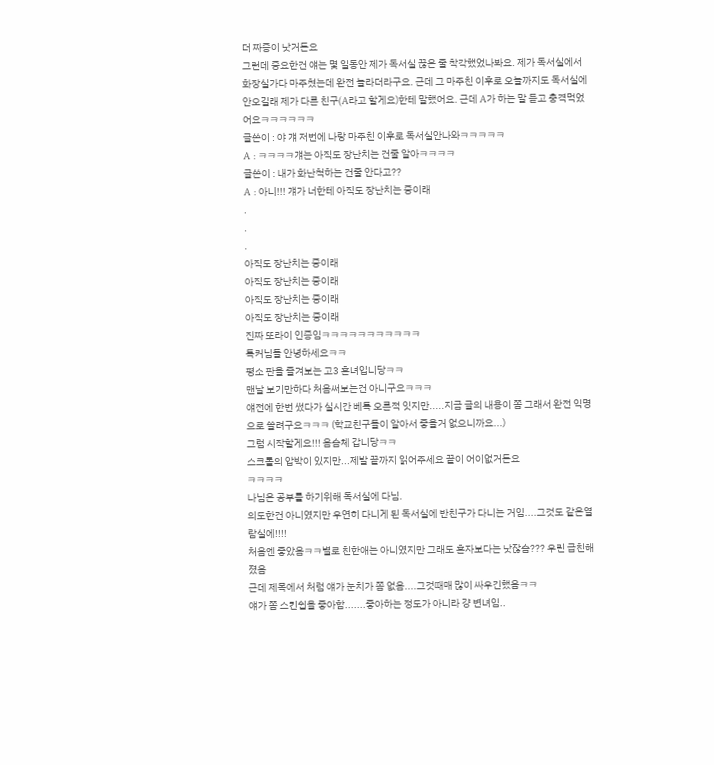더 짜증이 낫거든요
그런데 중요한건 얘는 몇 일동안 제가 독서실 끊은 줄 착각했었나봐요. 제가 독서실에서 화장실가다 마주쳤는데 완전 놀라더라구요. 근데 그 마주친 이후로 오늘까지도 독서실에 안오길래 제가 다른 친구(A라고 할게요)한테 말했어요. 근데 A가 하는 말 듣고 충격먹었어요ㅋㅋㅋㅋㅋㅋ
글쓴이 : 야 걔 저번에 나랑 마주친 이후로 독서실안나와ㅋㅋㅋㅋㅋ
A : ㅋㅋㅋㅋ걔는 아직도 장난치는 건줄 알아ㅋㅋㅋㅋ
글쓴이 : 내가 화난척하는 건줄 안다고??
A : 아니!!! 걔가 너한테 아직도 장난치는 중이래
.
.
.
아직도 장난치는 중이래
아직도 장난치는 중이래
아직도 장난치는 중이래
아직도 장난치는 중이래
진짜 또라이 인증임ㅋㅋㅋㅋㅋㅋㅋㅋㅋㅋㅋ
톡커님들 안녕하세요ㅋㅋ
평소 판을 즐겨보는 고3 흔녀입니당ㅋㅋ
맨날 보기만하다 처음써보는건 아니구요ㅋㅋㅋ
얘전에 한번 썼다가 실시간 베톡 오른적 잇지만.....지금 글의 내용이 쫌 그래서 완전 익명으로 쓸려구요ㅋㅋㅋ (학교친구들이 알아서 좋을거 없으니까요...)
그럼 시작할게요!!! 음슴체 갑니당ㅋㅋ
스크롤의 압박이 있지만...제발 끝까지 읽어주세요 끝이 어이없거든요
ㅋㅋㅋㅋ
나님은 공부를 하기위해 독서실에 다님.
의도한건 아니였지만 우연히 다니게 된 독서실에 반친구가 다니는 거임....그것도 같은열람실에!!!!
처음엔 좋았음ㅋㅋ별로 친한애는 아니였지만 그래도 혼자보다는 낫잖슴??? 우린 급친해졌음
근데 제목에서 처럼 얘가 눈치가 쫌 없음....그것때매 많이 싸우긴했음ㅋㅋ
얘가 쫌 스킨쉽을 좋아함.......좋아하는 정도가 아니라 걍 변녀임..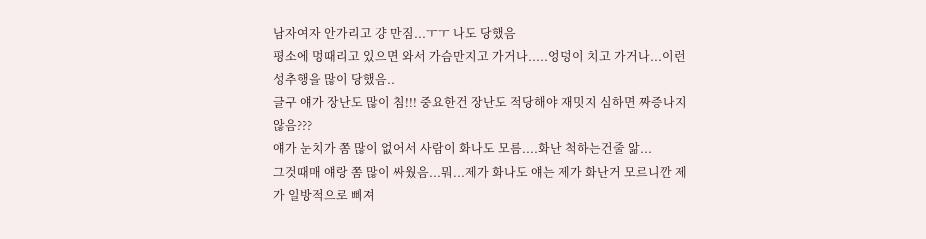남자여자 안가리고 걍 만짐...ㅜㅜ 나도 당했음
평소에 멍때리고 있으면 와서 가슴만지고 가거나.....엉덩이 치고 가거나...이런 성추행을 많이 당했음..
글구 얘가 장난도 많이 침!!! 중요한건 장난도 적당해야 재밋지 심하면 짜증나지 않음???
얘가 눈치가 쫌 많이 없어서 사람이 화나도 모름....화난 척하는건줄 앎...
그것때매 얘랑 쫌 많이 싸웠음...뭐...제가 화나도 얘는 제가 화난거 모르니깐 제가 일방적으로 삐져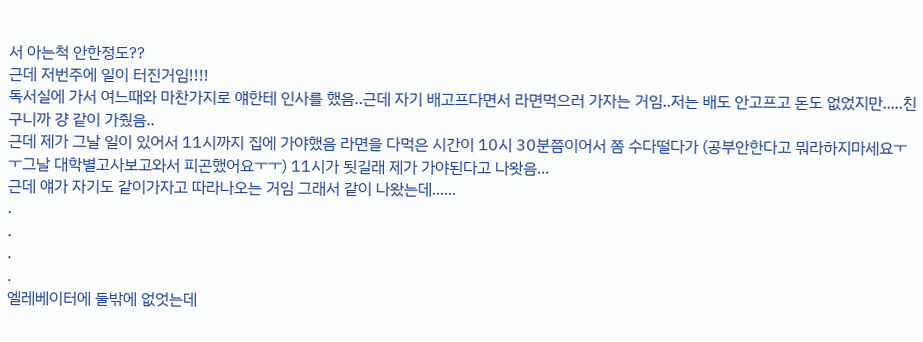서 아는척 안한정도??
근데 저번주에 일이 터진거임!!!!
독서실에 가서 여느때와 마찬가지로 얘한테 인사를 했음..근데 자기 배고프다면서 라면먹으러 가자는 거임..저는 배도 안고프고 돈도 없었지만.....친구니까 걍 같이 가줬음..
근데 제가 그날 일이 있어서 11시까지 집에 가야했음 라면을 다먹은 시간이 10시 30분쯤이어서 쫌 수다떨다가 (공부안한다고 뭐라하지마세요ㅜㅜ그날 대학별고사보고와서 피곤했어요ㅜㅜ) 11시가 됫길래 제가 가야된다고 나왓음...
근데 얘가 자기도 같이가자고 따라나오는 거임 그래서 같이 나왔는데......
.
.
.
.
엘레베이터에 둘밖에 없엇는데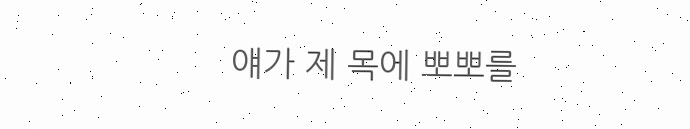얘가 제 목에 뽀뽀를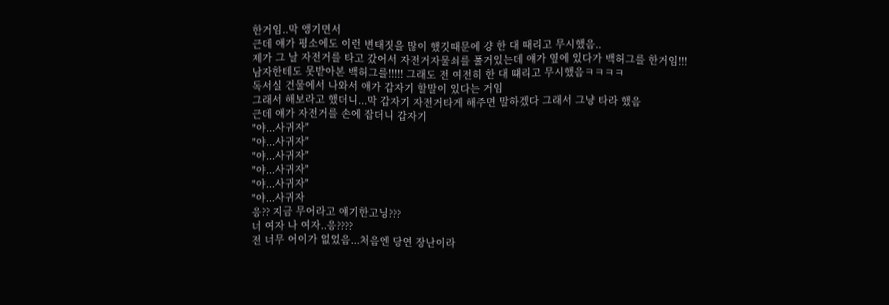한거임..막 앵기면서
근데 얘가 평소에도 이런 변태짓을 많이 했깃때문에 걍 한 대 때리고 무시했음..
제가 그 날 자전거를 타고 갔어서 자전거자물쇠를 풀거있는데 얘가 옆에 있다가 백허그를 한거임!!!
남자한테도 못받아본 백허그를!!!!! 그래도 전 여전히 한 대 떄리고 무시했음ㅋㅋㅋㅋ
독서실 건물에서 나와서 얘가 갑자기 할말이 있다는 거임
그래서 해보라고 했더니...막 갑자기 자전거타게 해주면 말하겠다 그래서 그냥 타라 했음
근데 얘가 자전거를 손에 잡더니 갑자기
"야...사귀자"
"야...사귀자"
"야...사귀자"
"야...사귀자"
"야...사귀자"
"야...사귀자
응?? 지금 무어라고 얘기한고닝???
너 여자 나 여자..응????
전 너무 어이가 없었음...처음엔 당연 장난이라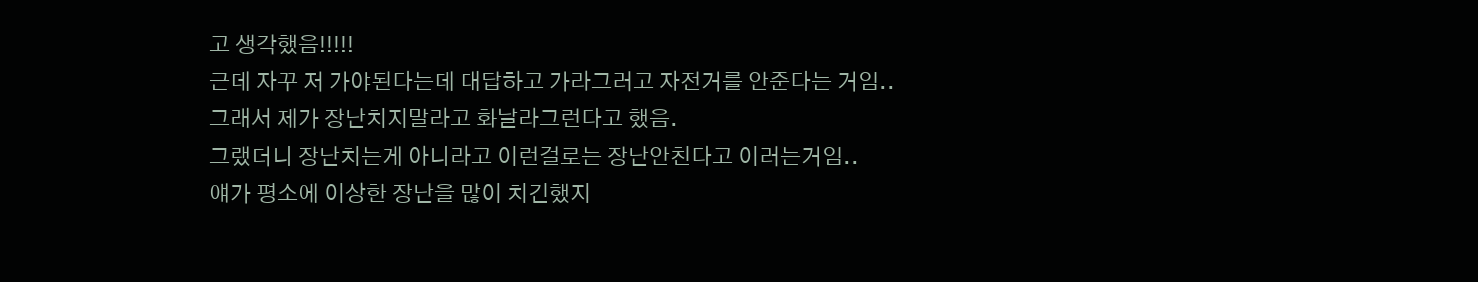고 생각했음!!!!!
근데 자꾸 저 가야된다는데 대답하고 가라그러고 자전거를 안준다는 거임..
그래서 제가 장난치지말라고 화날라그런다고 했음.
그랬더니 장난치는게 아니라고 이런걸로는 장난안친다고 이러는거임..
얘가 평소에 이상한 장난을 많이 치긴했지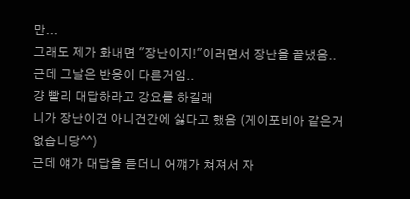만...
그래도 제가 화내면 "장난이지!"이러면서 장난을 끝냈음..
근데 그날은 반응이 다른거임..
걍 빨리 대답하라고 강요를 하길래
니가 장난이건 아니건간에 싫다고 했음 (게이포비아 같은거 없습니당^^)
근데 얘가 대답을 듣더니 어꺠가 쳐져서 자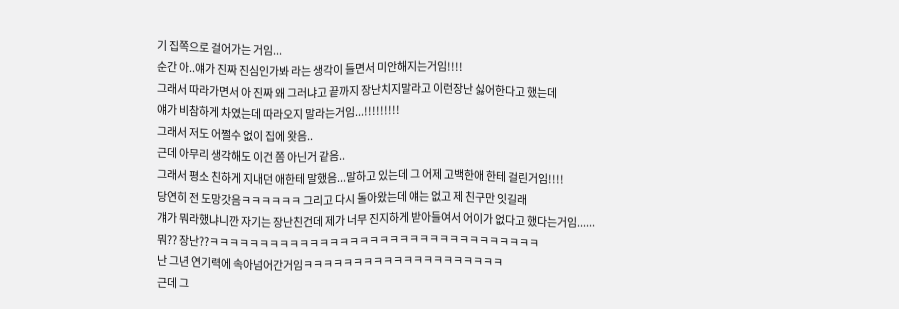기 집쪽으로 걸어가는 거임...
순간 아..얘가 진짜 진심인가봐 라는 생각이 들면서 미안해지는거임!!!!
그래서 따라가면서 아 진짜 왜 그러냐고 끝까지 장난치지말라고 이런장난 싫어한다고 했는데
얘가 비참하게 차였는데 따라오지 말라는거임...!!!!!!!!!
그래서 저도 어쩔수 없이 집에 왓음..
근데 아무리 생각해도 이건 쫌 아닌거 같음..
그래서 평소 친하게 지내던 애한테 말했음...말하고 있는데 그 어제 고백한애 한테 걸린거임!!!!
당연히 전 도망갓음ㅋㅋㅋㅋㅋㅋ 그리고 다시 돌아왔는데 얘는 없고 제 친구만 잇길래
걔가 뭐라했냐니깐 자기는 장난친건데 제가 너무 진지하게 받아들여서 어이가 없다고 했다는거임......
뭐?? 장난??ㅋㅋㅋㅋㅋㅋㅋㅋㅋㅋㅋㅋㅋㅋㅋㅋㅋㅋㅋㅋㅋㅋㅋㅋㅋㅋㅋㅋㅋㅋㅋㅋㅋ
난 그년 연기력에 속아넘어간거임ㅋㅋㅋㅋㅋㅋㅋㅋㅋㅋㅋㅋㅋㅋㅋㅋㅋㅋㅋㅋ
근데 그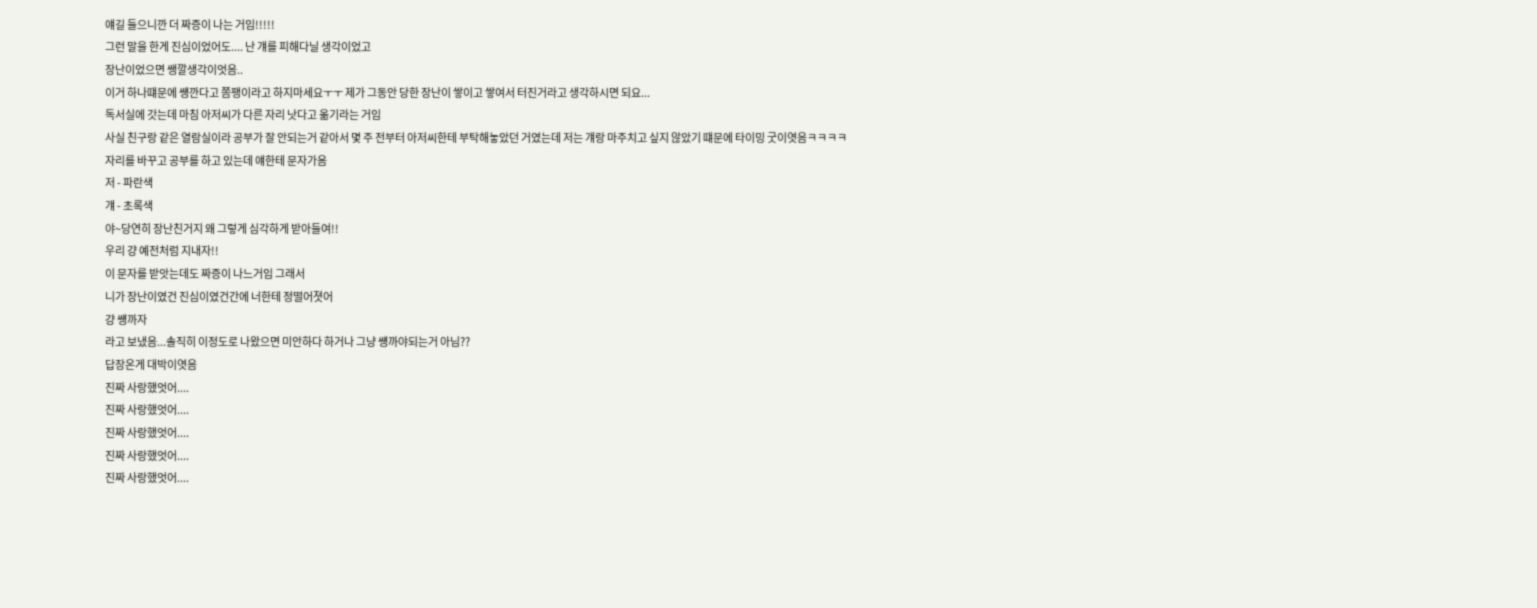얘길 들으니깐 더 짜증이 나는 거임!!!!!
그런 말을 한게 진심이었어도.... 난 걔를 피해다닐 생각이었고
장난이었으면 쌩깔생각이엇음..
이거 하나떄문에 썡깐다고 쫌팽이라고 하지마세요ㅜㅜ 제가 그동안 당한 장난이 쌓이고 쌓여서 터진거라고 생각하시면 되요...
독서실에 갓는데 마침 아저씨가 다른 자리 낫다고 옮기라는 거임
사실 친구랑 같은 열람실이라 공부가 잘 안되는거 같아서 몇 주 전부터 아저씨한테 부탁해놓았던 거였는데 저는 걔랑 마주치고 싶지 않았기 떄문에 타이밍 굿이엿음ㅋㅋㅋㅋ
자리를 바꾸고 공부를 하고 있는데 얘한테 문자가옴
저 - 파란색
걔 - 초록색
야~당연히 장난친거지 왜 그렇게 심각하게 받아들여!!
우리 걍 예전처럼 지내자!!
이 문자를 받앗는데도 짜증이 나느거임 그래서
니가 장난이였건 진심이였건간에 너한테 정떨어졋어
걍 썡까자
라고 보냈음...솔직히 이정도로 나왔으면 미안하다 하거나 그냥 썡까야되는거 아님??
답장온게 대박이엿음
진짜 사랑했엇어....
진짜 사랑했엇어....
진짜 사랑했엇어....
진짜 사랑했엇어....
진짜 사랑했엇어....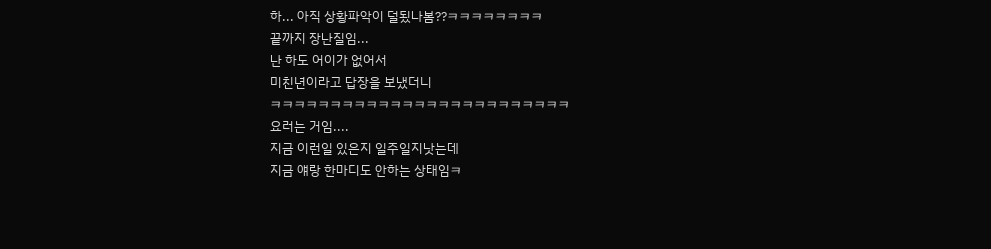하... 아직 상황파악이 덜됬나봄??ㅋㅋㅋㅋㅋㅋㅋㅋ
끝까지 장난질임...
난 하도 어이가 없어서
미친년이라고 답장을 보냈더니
ㅋㅋㅋㅋㅋㅋㅋㅋㅋㅋㅋㅋㅋㅋㅋㅋㅋㅋㅋㅋㅋㅋㅋㅋㅋ
요러는 거임....
지금 이런일 있은지 일주일지낫는데
지금 얘랑 한마디도 안하는 상태임ㅋ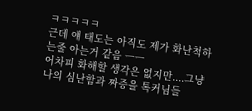ㅋㅋㅋㅋㅋ
근데 얘 태도는 아직도 제가 화난척하는줄 아는거 같음 ㅡㅡ
어차피 화해할 생각은 없지만....그냥 나의 심난함과 짜증을 톡커님들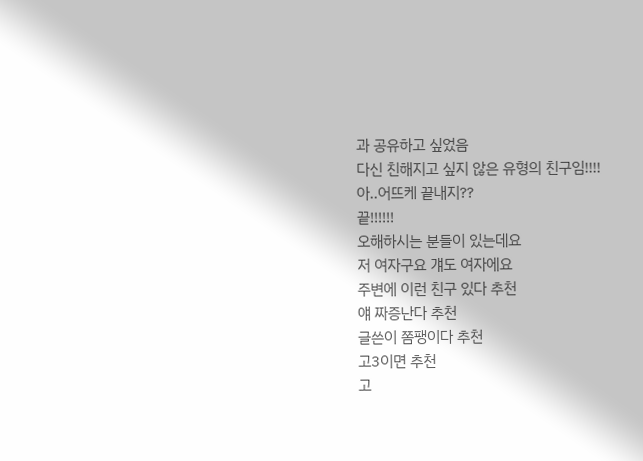과 공유하고 싶었음
다신 친해지고 싶지 않은 유형의 친구임!!!!
아..어뜨케 끝내지??
끝!!!!!!
오해하시는 분들이 있는데요
저 여자구요 걔도 여자에요
주변에 이런 친구 있다 추천
얘 짜증난다 추천
글쓴이 쫌팽이다 추천
고3이면 추천
고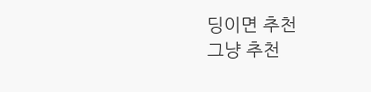딩이면 추천
그냥 추천